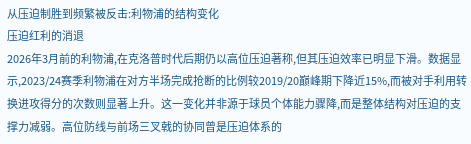从压迫制胜到频繁被反击:利物浦的结构变化
压迫红利的消退
2026年3月前的利物浦,在克洛普时代后期仍以高位压迫著称,但其压迫效率已明显下滑。数据显示,2023/24赛季利物浦在对方半场完成抢断的比例较2019/20巅峰期下降近15%,而被对手利用转换进攻得分的次数则显著上升。这一变化并非源于球员个体能力骤降,而是整体结构对压迫的支撑力减弱。高位防线与前场三叉戟的协同曾是压迫体系的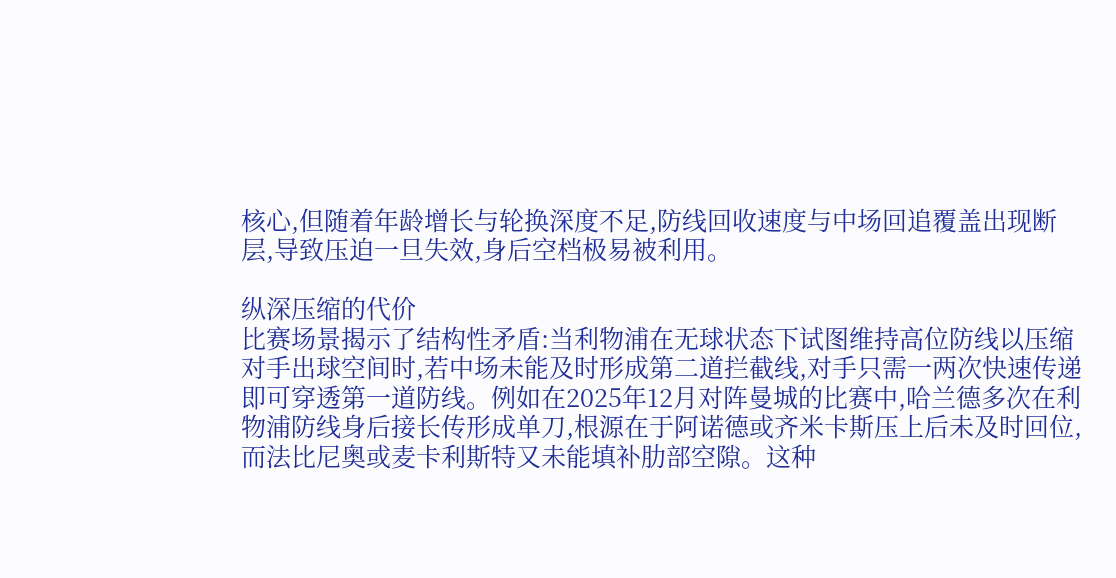核心,但随着年龄增长与轮换深度不足,防线回收速度与中场回追覆盖出现断层,导致压迫一旦失效,身后空档极易被利用。

纵深压缩的代价
比赛场景揭示了结构性矛盾:当利物浦在无球状态下试图维持高位防线以压缩对手出球空间时,若中场未能及时形成第二道拦截线,对手只需一两次快速传递即可穿透第一道防线。例如在2025年12月对阵曼城的比赛中,哈兰德多次在利物浦防线身后接长传形成单刀,根源在于阿诺德或齐米卡斯压上后未及时回位,而法比尼奥或麦卡利斯特又未能填补肋部空隙。这种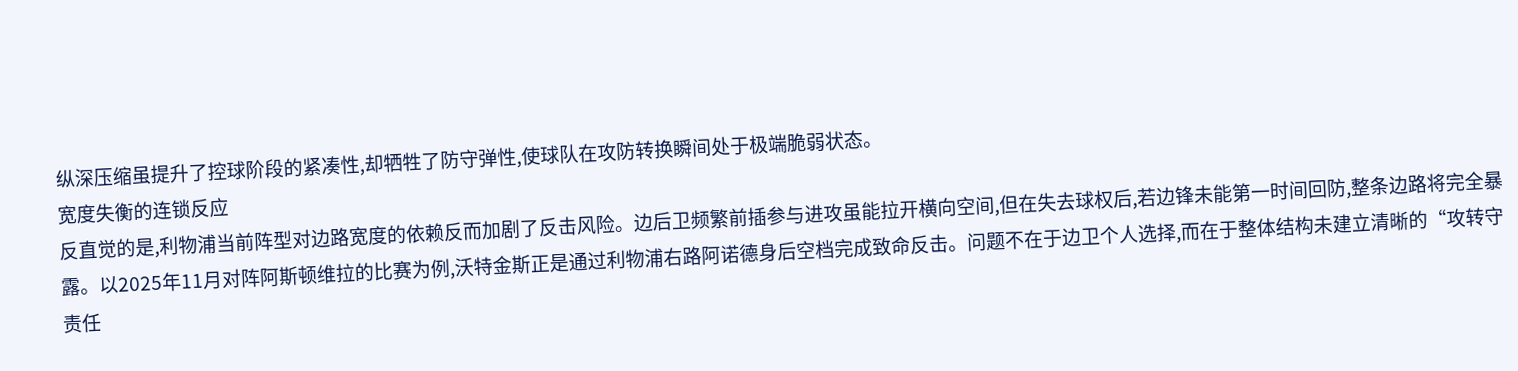纵深压缩虽提升了控球阶段的紧凑性,却牺牲了防守弹性,使球队在攻防转换瞬间处于极端脆弱状态。
宽度失衡的连锁反应
反直觉的是,利物浦当前阵型对边路宽度的依赖反而加剧了反击风险。边后卫频繁前插参与进攻虽能拉开横向空间,但在失去球权后,若边锋未能第一时间回防,整条边路将完全暴露。以2025年11月对阵阿斯顿维拉的比赛为例,沃特金斯正是通过利物浦右路阿诺德身后空档完成致命反击。问题不在于边卫个人选择,而在于整体结构未建立清晰的“攻转守责任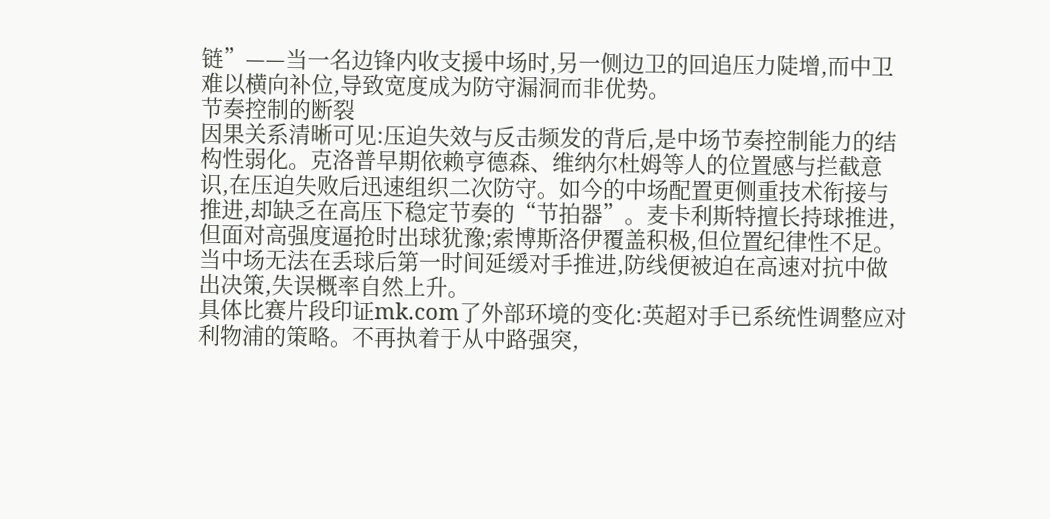链”——当一名边锋内收支援中场时,另一侧边卫的回追压力陡增,而中卫难以横向补位,导致宽度成为防守漏洞而非优势。
节奏控制的断裂
因果关系清晰可见:压迫失效与反击频发的背后,是中场节奏控制能力的结构性弱化。克洛普早期依赖亨德森、维纳尔杜姆等人的位置感与拦截意识,在压迫失败后迅速组织二次防守。如今的中场配置更侧重技术衔接与推进,却缺乏在高压下稳定节奏的“节拍器”。麦卡利斯特擅长持球推进,但面对高强度逼抢时出球犹豫;索博斯洛伊覆盖积极,但位置纪律性不足。当中场无法在丢球后第一时间延缓对手推进,防线便被迫在高速对抗中做出决策,失误概率自然上升。
具体比赛片段印证mk.com了外部环境的变化:英超对手已系统性调整应对利物浦的策略。不再执着于从中路强突,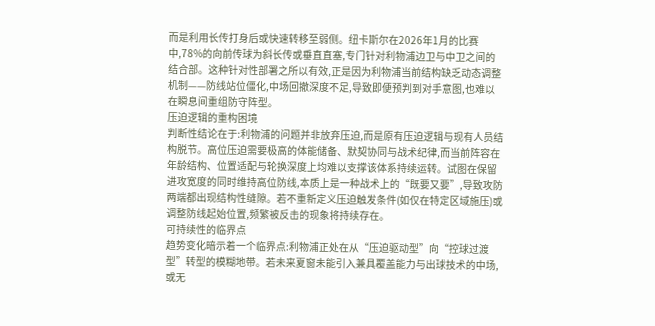而是利用长传打身后或快速转移至弱侧。纽卡斯尔在2026年1月的比赛中,78%的向前传球为斜长传或垂直直塞,专门针对利物浦边卫与中卫之间的结合部。这种针对性部署之所以有效,正是因为利物浦当前结构缺乏动态调整机制——防线站位僵化,中场回撤深度不足,导致即便预判到对手意图,也难以在瞬息间重组防守阵型。
压迫逻辑的重构困境
判断性结论在于:利物浦的问题并非放弃压迫,而是原有压迫逻辑与现有人员结构脱节。高位压迫需要极高的体能储备、默契协同与战术纪律,而当前阵容在年龄结构、位置适配与轮换深度上均难以支撑该体系持续运转。试图在保留进攻宽度的同时维持高位防线,本质上是一种战术上的“既要又要”,导致攻防两端都出现结构性缝隙。若不重新定义压迫触发条件(如仅在特定区域施压)或调整防线起始位置,频繁被反击的现象将持续存在。
可持续性的临界点
趋势变化暗示着一个临界点:利物浦正处在从“压迫驱动型”向“控球过渡型”转型的模糊地带。若未来夏窗未能引入兼具覆盖能力与出球技术的中场,或无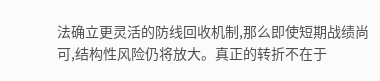法确立更灵活的防线回收机制,那么即使短期战绩尚可,结构性风险仍将放大。真正的转折不在于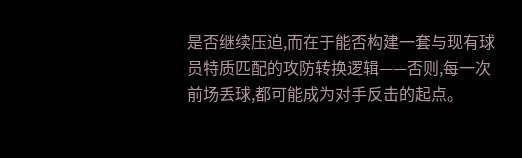是否继续压迫,而在于能否构建一套与现有球员特质匹配的攻防转换逻辑——否则,每一次前场丢球,都可能成为对手反击的起点。